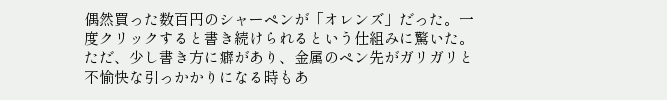偶然買った数百円のシャーペンが「オレンズ」だった。一度クリックすると書き続けられるという仕組みに驚いた。
ただ、少し書き方に癖があり、金属のペン先がガリガリと不愉快な引っかかりになる時もあ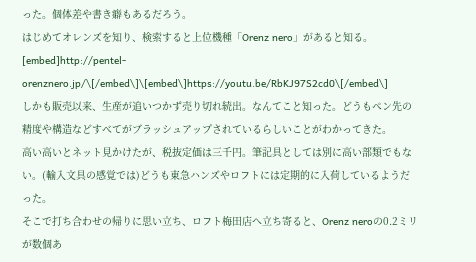った。個体差や書き癖もあるだろう。
はじめてオレンズを知り、検索すると上位機種「Orenz nero」があると知る。
[embed]http://pentel-orenznero.jp/\[/embed\]\[embed\]https://youtu.be/RbKJ97S2cd0\[/embed\]
しかも販売以来、生産が追いつかず売り切れ続出。なんてこと知った。どうもペン先の精度や構造などすべてがブラッシュアップされているらしいことがわかってきた。
高い高いとネット見かけたが、税抜定価は三千円。筆記具としては別に高い部類でもない。(輸入文具の感覚では)どうも東急ハンズやロフトには定期的に入荷しているようだった。
そこで打ち合わせの帰りに思い立ち、ロフト梅田店へ立ち寄ると、Orenz neroの0.2ミリが数個あ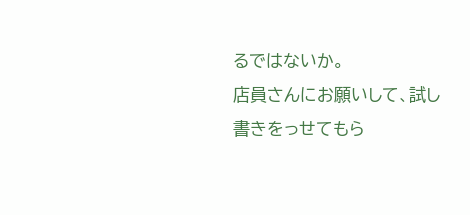るではないか。
店員さんにお願いして、試し書きをっせてもら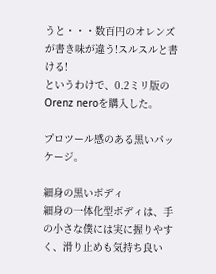うと・・・数百円のオレンズが書き味が違う!スルスルと書ける!
というわけで、0.2ミリ版のOrenz neroを購入した。

プロツール感のある黒いパッケージ。

細身の黒いボディ
細身の一体化型ボディは、手の小さな僕には実に握りやすく、滑り止めも気持ち良い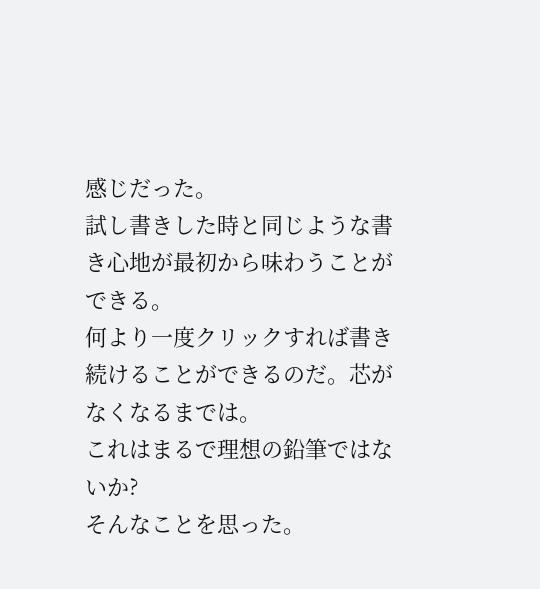感じだった。
試し書きした時と同じような書き心地が最初から味わうことができる。
何より一度クリックすれば書き続けることができるのだ。芯がなくなるまでは。
これはまるで理想の鉛筆ではないか?
そんなことを思った。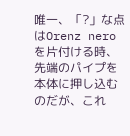唯一、「?」な点はOrenz neroを片付ける時、先端のパイプを本体に押し込むのだが、これ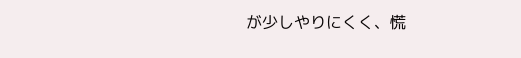が少しやりにくく、慌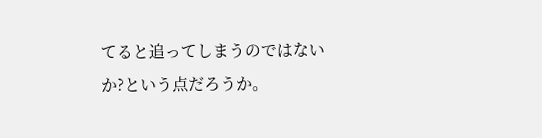てると追ってしまうのではないか?という点だろうか。